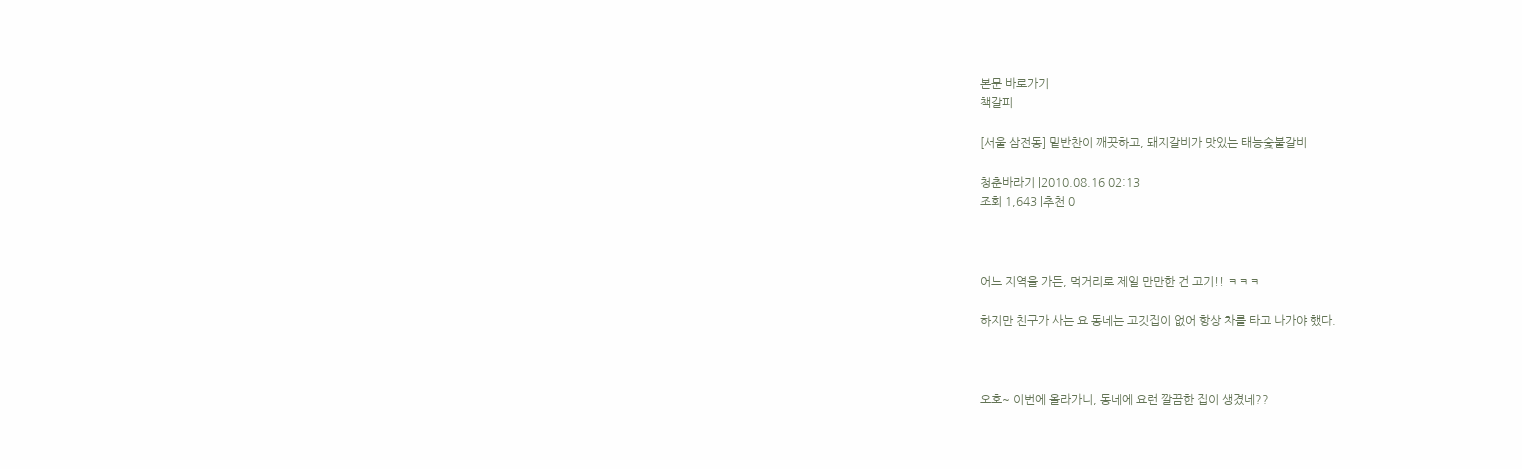본문 바로가기
책갈피

[서울 삼전동] 밑반찬이 깨끗하고, 돼지갈비가 맛있는 태능숯불갈비

청춘바라기 |2010.08.16 02:13
조회 1,643 |추천 0



어느 지역을 가든, 먹거리로 제일 만만한 건 고기!! ㅋㅋㅋ

하지만 친구가 사는 요 동네는 고깃집이 없어 항상 차를 타고 나가야 했다.



오호~ 이번에 올라가니, 동네에 요런 깔끔한 집이 생겼네??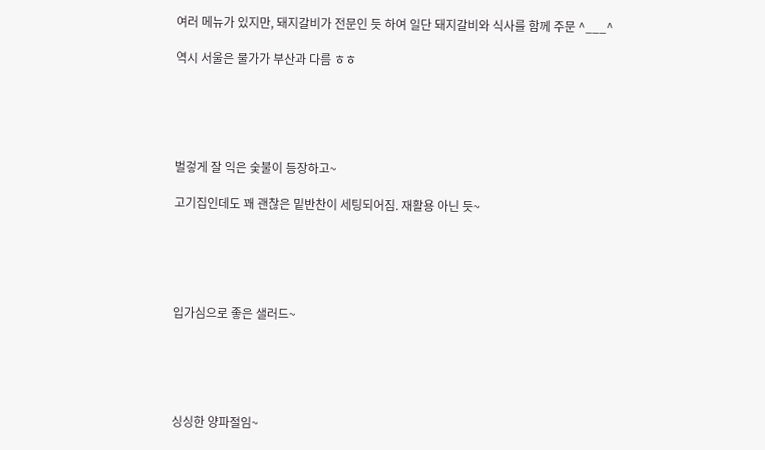여러 메뉴가 있지만, 돼지갈비가 전문인 듯 하여 일단 돼지갈비와 식사를 함께 주문 ^___^

역시 서울은 물가가 부산과 다름 ㅎㅎ





벌겋게 잘 익은 숯불이 등장하고~

고기집인데도 꽤 괜찮은 밑반찬이 세팅되어짐. 재활용 아닌 듯~





입가심으로 좋은 샐러드~





싱싱한 양파절임~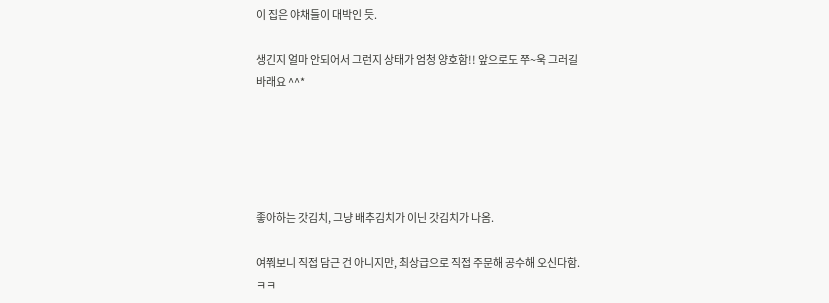이 집은 야채들이 대박인 듯.

생긴지 얼마 안되어서 그런지 상태가 엄청 양호함!! 앞으로도 쭈~욱 그러길 바래요 ^^*





좋아하는 갓김치, 그냥 배추김치가 이닌 갓김치가 나옴.

여쭤보니 직접 담근 건 아니지만, 최상급으로 직접 주문해 공수해 오신다함. ㅋㅋ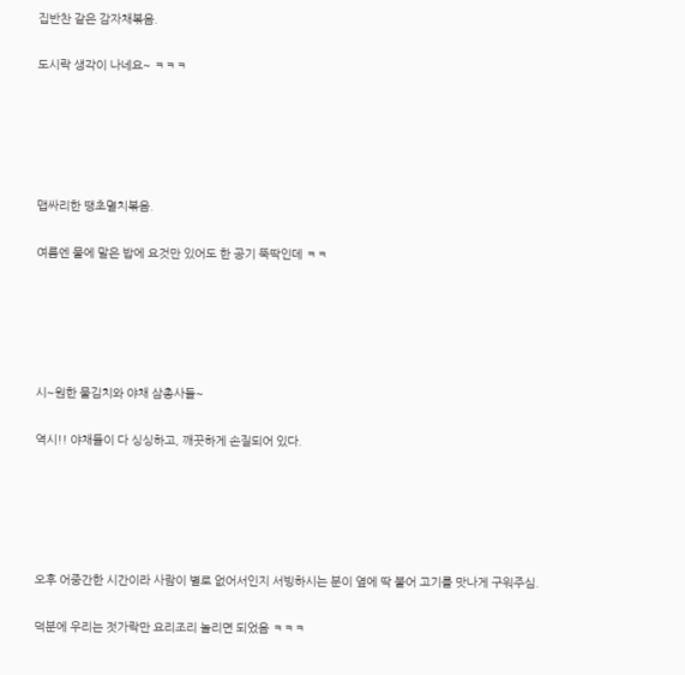집반찬 같은 감자채볶음.

도시락 생각이 나네요~ ㅋㅋㅋ





맵싸리한 땡초멸치볶음.

여름엔 물에 말은 밥에 요것만 있어도 한 공기 뚝딱인데 ㅋㅋ





시~원한 물김치와 야채 삼총사들~

역시!! 야채들이 다 싱싱하고, 깨끗하게 손질되어 있다.





오후 어중간한 시간이라 사람이 별로 없어서인지 서빙하시는 분이 옆에 딱 붙어 고기를 맛나게 구워주심.

덕분에 우리는 젓가락만 요리조리 놀리면 되었음 ㅋㅋㅋ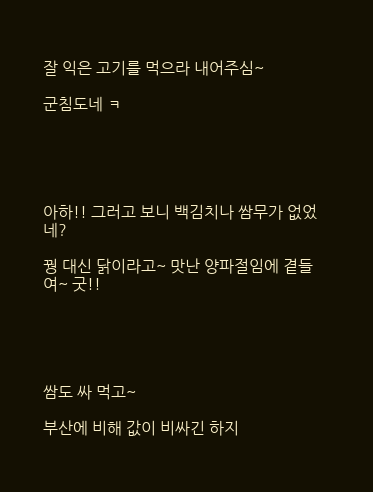잘 익은 고기를 먹으라 내어주심~

군침도네 ㅋ





아하!! 그러고 보니 백김치나 쌈무가 없었네?

꿩 대신 닭이라고~ 맛난 양파절임에 곁들여~ 굿!!





쌈도 싸 먹고~

부산에 비해 값이 비싸긴 하지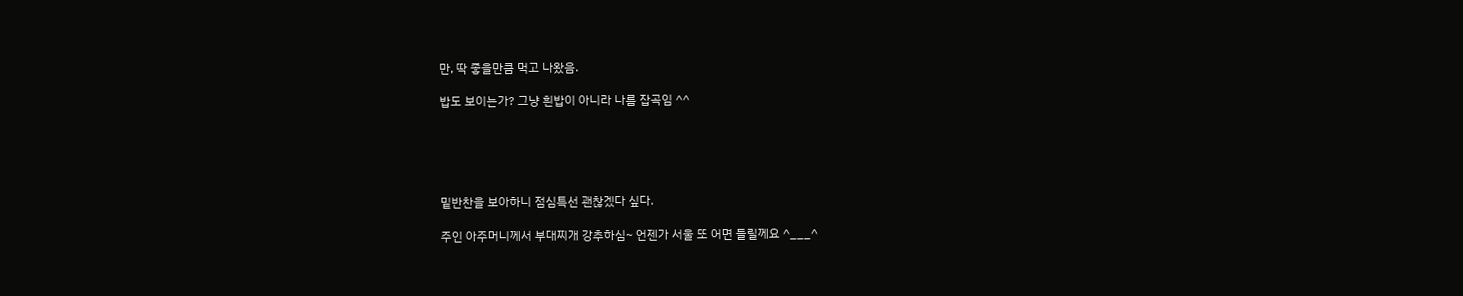만, 딱 좋을만큼 먹고 나왔음.

밥도 보이는가? 그냥 흰밥이 아니라 나름 잡곡임 ^^





밑반찬을 보아하니 점심특선 괜찮겠다 싶다.

주인 아주머니께서 부대찌개 강추하심~ 언젠가 서울 또 어면 들릴께요 ^___^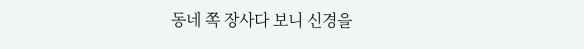동네 쪽 장사다 보니 신경을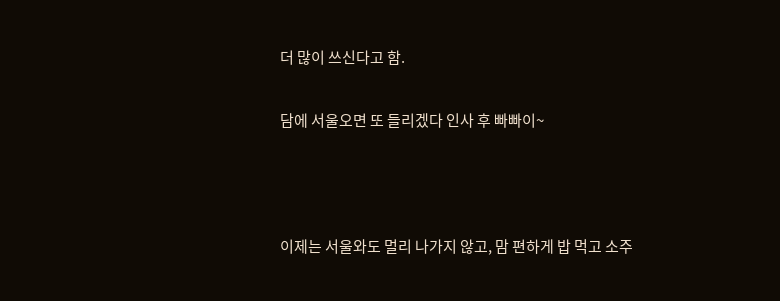더 많이 쓰신다고 함.

담에 서울오면 또 들리겠다 인사 후 빠빠이~



이제는 서울와도 멀리 나가지 않고, 맘 편하게 밥 먹고 소주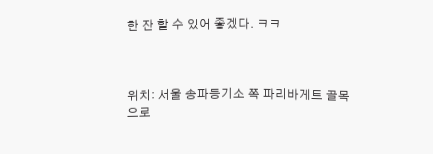한 잔 할 수 있어 좋겠다. ㅋㅋ



위치: 서울 송파등기소 쪽 파리바게트 골목으로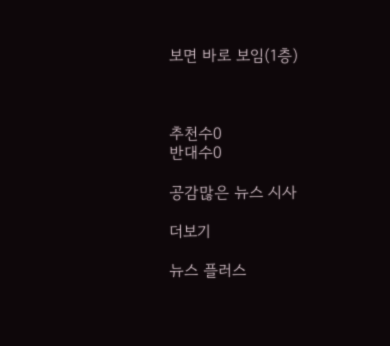보면 바로 보임(1층)



추천수0
반대수0

공감많은 뉴스 시사

더보기

뉴스 플러스